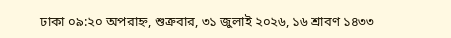ঢাকা ০৯:২০ অপরাহ্ন, শুক্রবার, ৩১ জুলাই ২০২৬, ১৬ শ্রাবণ ১৪৩৩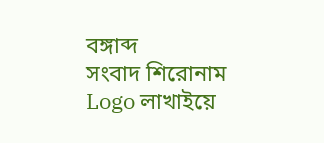বঙ্গাব্দ
সংবাদ শিরোনাম
Logo লাখাইয়ে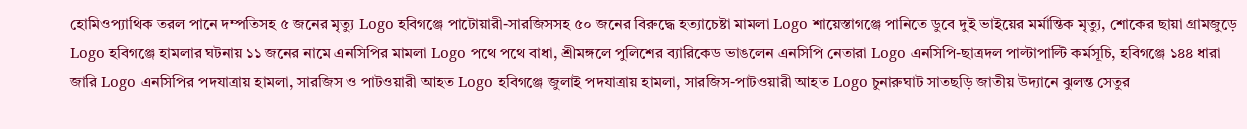হোমিওপ্যাথিক তরল পানে দম্পতিসহ ৫ জনের মৃত্যু Logo হবিগঞ্জে পাটোয়ারী-সারজিসসহ ৫০ জনের বিরুদ্ধে হত্যাচেষ্টা মামলা Logo শায়েস্তাগঞ্জে পানিতে ডুবে দুই ভাইয়ের মর্মান্তিক মৃত্যু, শোকের ছায়া গ্রামজুড়ে Logo হবিগঞ্জে হামলার ঘটনায় ১১ জনের নামে এনসিপির মামলা Logo পথে পথে বাধা, শ্রীমঙ্গলে পুলিশের ব্যারিকেড ভাঙলেন এনসিপি নেতারা Logo এনসিপি-ছাত্রদল পাল্টাপাল্টি কর্মসূচি, হবিগঞ্জে ১৪৪ ধারা জারি Logo এনসিপির পদযাত্রায় হামলা, সারজিস ও পাটওয়ারী আহত Logo হবিগঞ্জে জুলাই পদযাত্রায় হামলা, সারজিস-পাটওয়ারী আহত Logo চুনারুঘাট সাতছড়ি জাতীয় উদ্যানে ঝুলন্ত সেতুর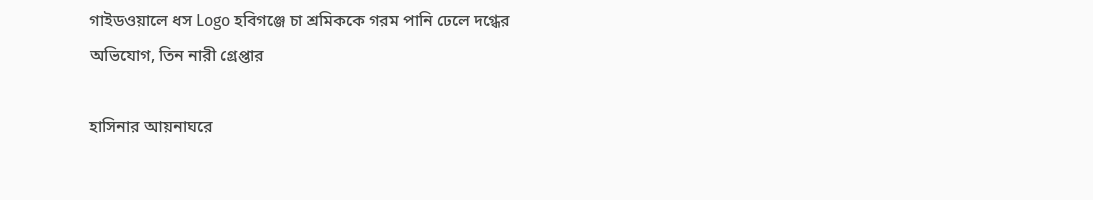গাইডওয়ালে ধস Logo হবিগঞ্জে চা শ্রমিককে গরম পানি ঢেলে দগ্ধের অভিযোগ, তিন নারী গ্রেপ্তার

হাসিনার আয়নাঘরে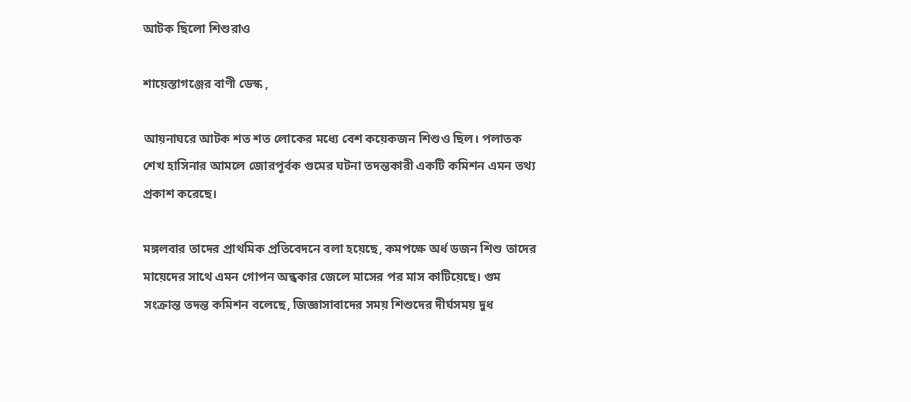আটক ছিলো শিশুরাও

শায়েস্তাগঞ্জের বাণী ডেস্ক ,

আয়নাঘরে আটক শত শত লোকের মধ্যে বেশ কয়েকজন শিশুও ছিল। পলাতক শেখ হাসিনার আমলে জোরপূর্বক গুমের ঘটনা তদন্তকারী একটি কমিশন এমন তথ্য প্রকাশ করেছে।

মঙ্গলবার তাদের প্রাথমিক প্রতিবেদনে বলা হয়েছে, কমপক্ষে অর্ধ ডজন শিশু তাদের মায়েদের সাথে এমন গোপন অন্ধকার জেলে মাসের পর মাস কাটিয়েছে। গুম সংক্রান্ত তদন্ত কমিশন বলেছে, জিজ্ঞাসাবাদের সময় শিশুদের দীর্ঘসময় দুধ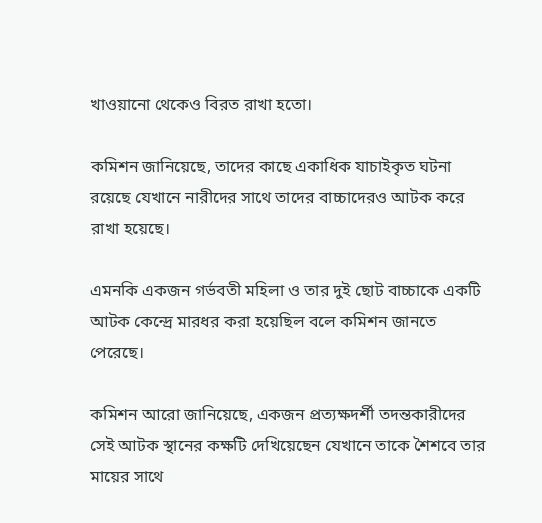খাওয়ানো থেকেও বিরত রাখা হতো।

কমিশন জানিয়েছে, তাদের কাছে একাধিক যাচাইকৃত ঘটনা রয়েছে যেখানে নারীদের সাথে তাদের বাচ্চাদেরও আটক করে রাখা হয়েছে।

এমনকি একজন গর্ভবতী মহিলা ও তার দুই ছোট বাচ্চাকে একটি আটক কেন্দ্রে মারধর করা হয়েছিল বলে কমিশন জানতে পেরেছে।

কমিশন আরো জানিয়েছে, একজন প্রত্যক্ষদর্শী তদন্তকারীদের সেই আটক স্থানের কক্ষটি দেখিয়েছেন যেখানে তাকে শৈশবে তার মায়ের সাথে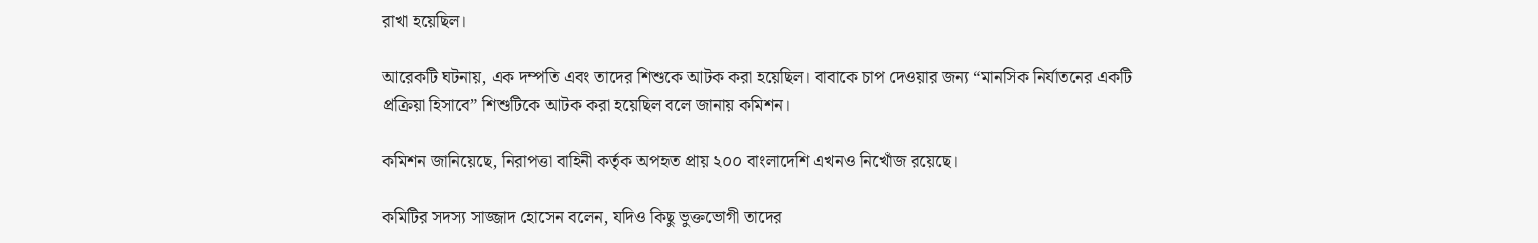রাখা হয়েছিল।

আরেকটি ঘটনায়, এক দম্পতি এবং তাদের শিশুকে আটক করা হয়েছিল। বাবাকে চাপ দেওয়ার জন্য “মানসিক নির্যাতনের একটি প্রক্রিয়া হিসাবে” শিশুটিকে আটক করা হয়েছিল বলে জানায় কমিশন।

কমিশন জানিয়েছে, নিরাপত্তা বাহিনী কর্তৃক অপহৃত প্রায় ২০০ বাংলাদেশি এখনও নিখোঁজ রয়েছে।

কমিটির সদস্য সাজ্জাদ হোসেন বলেন, যদিও কিছু ভুক্তভোগী তাদের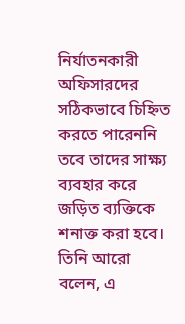নির্যাতনকারী অফিসারদের সঠিকভাবে চিহ্নিত করতে পারেননি তবে তাদের সাক্ষ্য ব্যবহার করে জড়িত ব্যক্তিকে শনাক্ত করা হবে। তিনি আরো বলেন, এ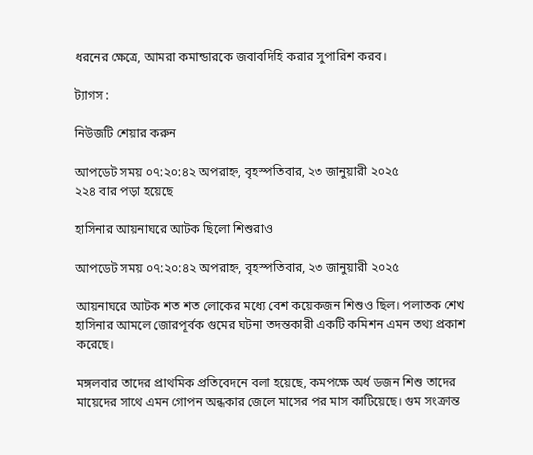ধরনের ক্ষেত্রে, আমরা কমান্ডারকে জবাবদিহি করার সুপারিশ করব।

ট্যাগস :

নিউজটি শেয়ার করুন

আপডেট সময় ০৭:২০:৪২ অপরাহ্ন, বৃহস্পতিবার, ২৩ জানুয়ারী ২০২৫
২২৪ বার পড়া হয়েছে

হাসিনার আয়নাঘরে আটক ছিলো শিশুরাও

আপডেট সময় ০৭:২০:৪২ অপরাহ্ন, বৃহস্পতিবার, ২৩ জানুয়ারী ২০২৫

আয়নাঘরে আটক শত শত লোকের মধ্যে বেশ কয়েকজন শিশুও ছিল। পলাতক শেখ হাসিনার আমলে জোরপূর্বক গুমের ঘটনা তদন্তকারী একটি কমিশন এমন তথ্য প্রকাশ করেছে।

মঙ্গলবার তাদের প্রাথমিক প্রতিবেদনে বলা হয়েছে, কমপক্ষে অর্ধ ডজন শিশু তাদের মায়েদের সাথে এমন গোপন অন্ধকার জেলে মাসের পর মাস কাটিয়েছে। গুম সংক্রান্ত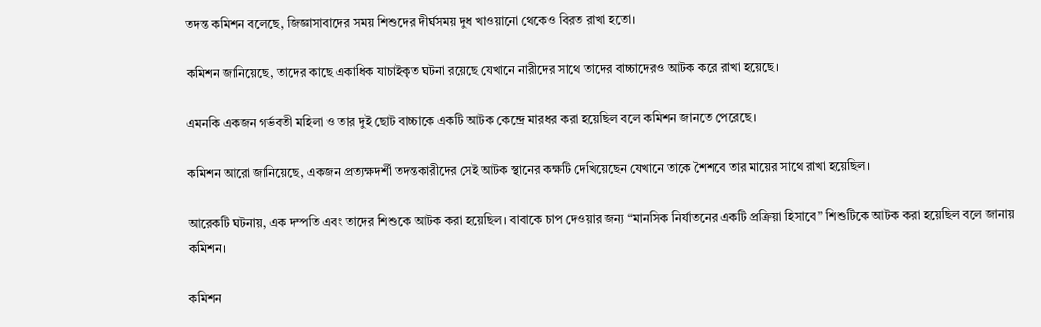তদন্ত কমিশন বলেছে, জিজ্ঞাসাবাদের সময় শিশুদের দীর্ঘসময় দুধ খাওয়ানো থেকেও বিরত রাখা হতো।

কমিশন জানিয়েছে, তাদের কাছে একাধিক যাচাইকৃত ঘটনা রয়েছে যেখানে নারীদের সাথে তাদের বাচ্চাদেরও আটক করে রাখা হয়েছে।

এমনকি একজন গর্ভবতী মহিলা ও তার দুই ছোট বাচ্চাকে একটি আটক কেন্দ্রে মারধর করা হয়েছিল বলে কমিশন জানতে পেরেছে।

কমিশন আরো জানিয়েছে, একজন প্রত্যক্ষদর্শী তদন্তকারীদের সেই আটক স্থানের কক্ষটি দেখিয়েছেন যেখানে তাকে শৈশবে তার মায়ের সাথে রাখা হয়েছিল।

আরেকটি ঘটনায়, এক দম্পতি এবং তাদের শিশুকে আটক করা হয়েছিল। বাবাকে চাপ দেওয়ার জন্য “মানসিক নির্যাতনের একটি প্রক্রিয়া হিসাবে” শিশুটিকে আটক করা হয়েছিল বলে জানায় কমিশন।

কমিশন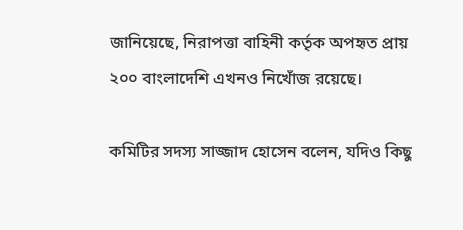জানিয়েছে, নিরাপত্তা বাহিনী কর্তৃক অপহৃত প্রায় ২০০ বাংলাদেশি এখনও নিখোঁজ রয়েছে।

কমিটির সদস্য সাজ্জাদ হোসেন বলেন, যদিও কিছু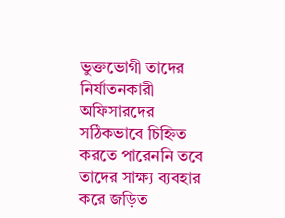ভুক্তভোগী তাদের নির্যাতনকারী অফিসারদের সঠিকভাবে চিহ্নিত করতে পারেননি তবে তাদের সাক্ষ্য ব্যবহার করে জড়িত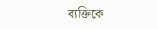ব্যক্তিকে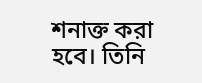শনাক্ত করা হবে। তিনি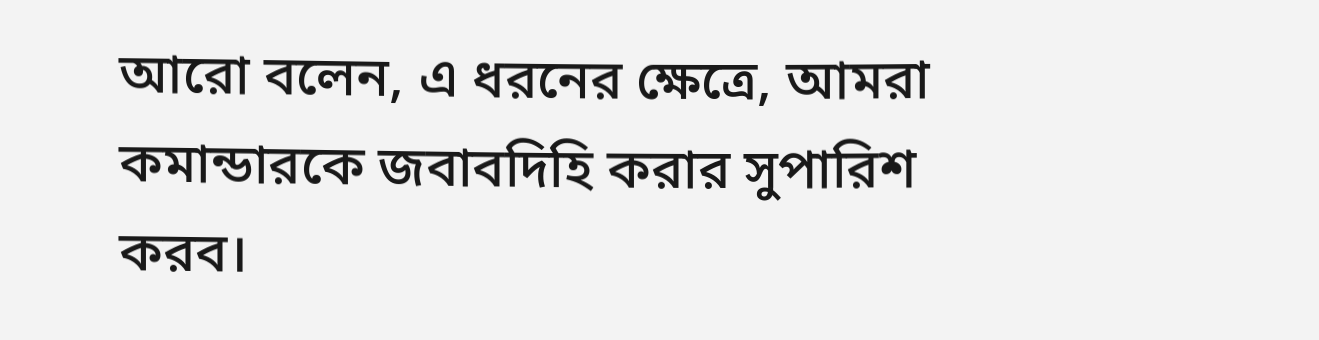আরো বলেন, এ ধরনের ক্ষেত্রে, আমরা কমান্ডারকে জবাবদিহি করার সুপারিশ করব।